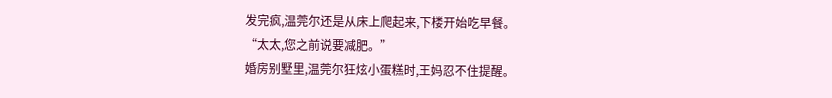发完疯,温莞尔还是从床上爬起来,下楼开始吃早餐。
“太太,您之前说要减肥。”
婚房别墅里,温莞尔狂炫小蛋糕时,王妈忍不住提醒。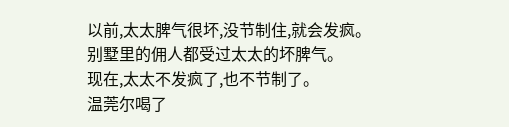以前,太太脾气很坏,没节制住,就会发疯。
别墅里的佣人都受过太太的坏脾气。
现在,太太不发疯了,也不节制了。
温莞尔喝了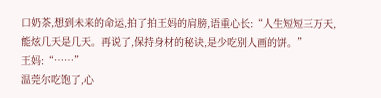口奶茶,想到未来的命运,拍了拍王妈的肩膀,语重心长:“人生短短三万天,能炫几天是几天。再说了,保持身材的秘诀,是少吃别人画的饼。”
王妈:“……”
温莞尔吃饱了,心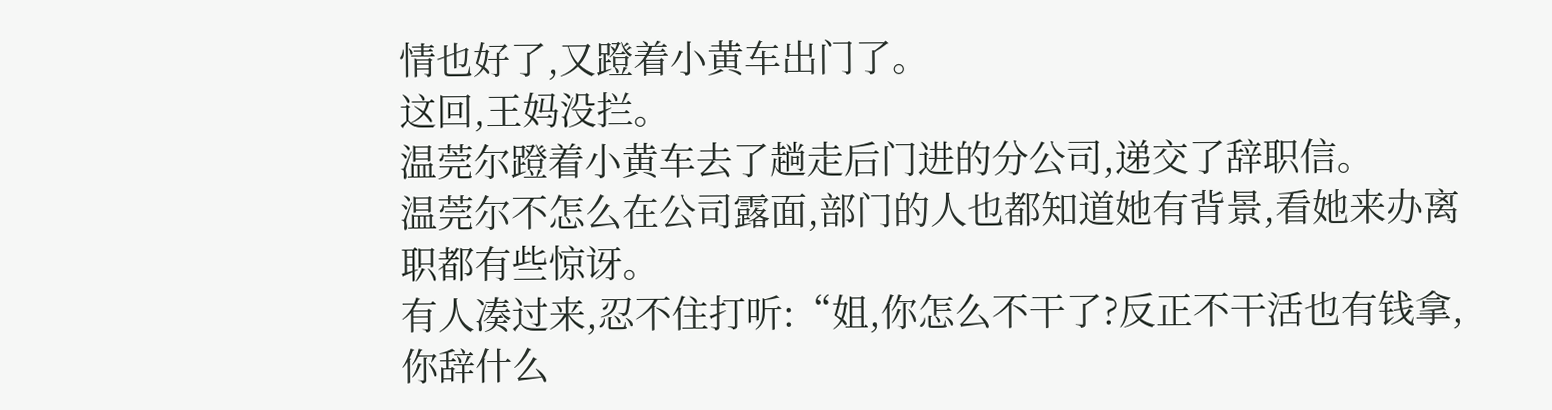情也好了,又蹬着小黄车出门了。
这回,王妈没拦。
温莞尔蹬着小黄车去了趟走后门进的分公司,递交了辞职信。
温莞尔不怎么在公司露面,部门的人也都知道她有背景,看她来办离职都有些惊讶。
有人凑过来,忍不住打听:“姐,你怎么不干了?反正不干活也有钱拿,你辞什么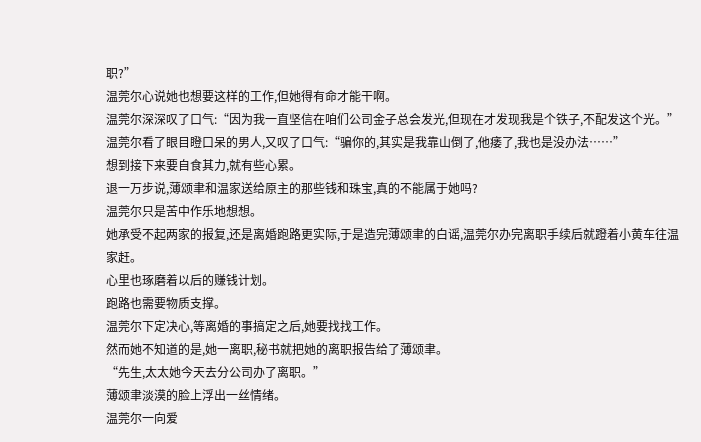职?”
温莞尔心说她也想要这样的工作,但她得有命才能干啊。
温莞尔深深叹了口气:“因为我一直坚信在咱们公司金子总会发光,但现在才发现我是个铁子,不配发这个光。”
温莞尔看了眼目瞪口呆的男人,又叹了口气:“骗你的,其实是我靠山倒了,他痿了,我也是没办法……”
想到接下来要自食其力,就有些心累。
退一万步说,薄颂聿和温家送给原主的那些钱和珠宝,真的不能属于她吗?
温莞尔只是苦中作乐地想想。
她承受不起两家的报复,还是离婚跑路更实际,于是造完薄颂聿的白谣,温莞尔办完离职手续后就蹬着小黄车往温家赶。
心里也琢磨着以后的赚钱计划。
跑路也需要物质支撑。
温莞尔下定决心,等离婚的事搞定之后,她要找找工作。
然而她不知道的是,她一离职,秘书就把她的离职报告给了薄颂聿。
“先生,太太她今天去分公司办了离职。”
薄颂聿淡漠的脸上浮出一丝情绪。
温莞尔一向爱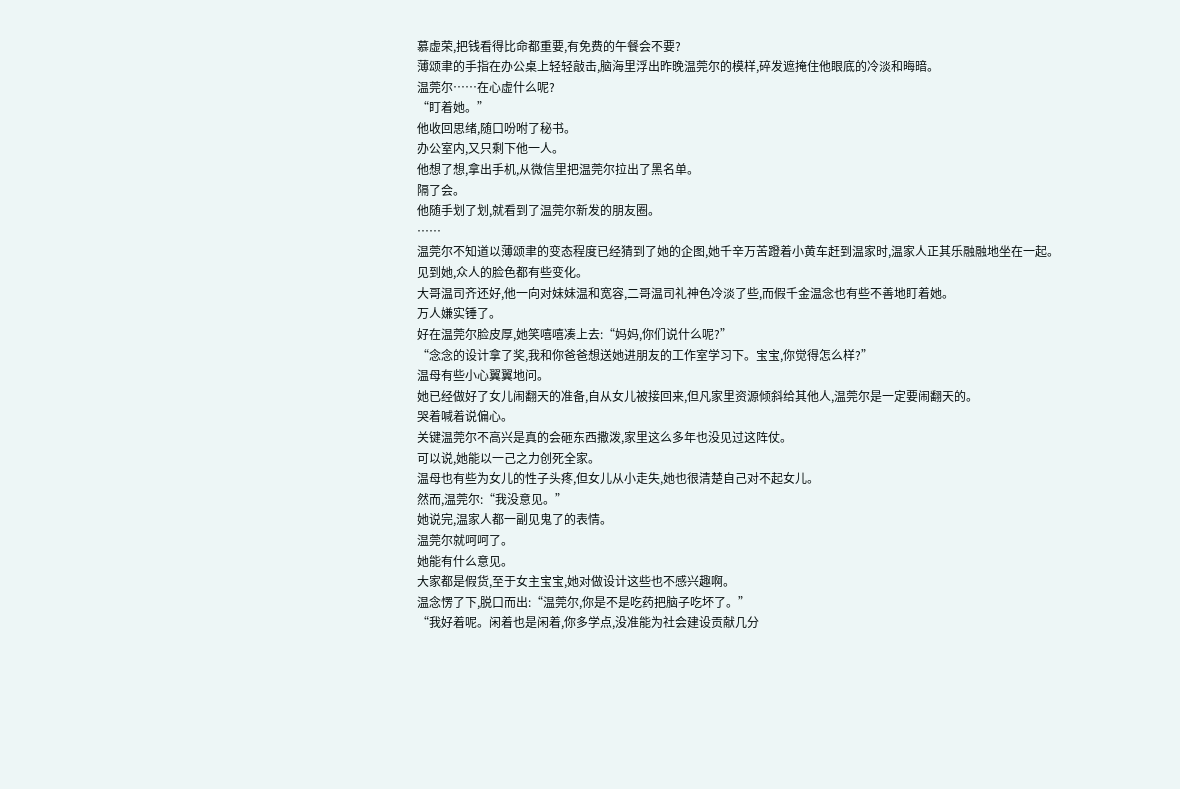慕虚荣,把钱看得比命都重要,有免费的午餐会不要?
薄颂聿的手指在办公桌上轻轻敲击,脑海里浮出昨晚温莞尔的模样,碎发遮掩住他眼底的冷淡和晦暗。
温莞尔……在心虚什么呢?
“盯着她。”
他收回思绪,随口吩咐了秘书。
办公室内,又只剩下他一人。
他想了想,拿出手机,从微信里把温莞尔拉出了黑名单。
隔了会。
他随手划了划,就看到了温莞尔新发的朋友圈。
……
温莞尔不知道以薄颂聿的变态程度已经猜到了她的企图,她千辛万苦蹬着小黄车赶到温家时,温家人正其乐融融地坐在一起。
见到她,众人的脸色都有些变化。
大哥温司齐还好,他一向对妹妹温和宽容,二哥温司礼神色冷淡了些,而假千金温念也有些不善地盯着她。
万人嫌实锤了。
好在温莞尔脸皮厚,她笑嘻嘻凑上去:“妈妈,你们说什么呢?”
“念念的设计拿了奖,我和你爸爸想送她进朋友的工作室学习下。宝宝,你觉得怎么样?”
温母有些小心翼翼地问。
她已经做好了女儿闹翻天的准备,自从女儿被接回来,但凡家里资源倾斜给其他人,温莞尔是一定要闹翻天的。
哭着喊着说偏心。
关键温莞尔不高兴是真的会砸东西撒泼,家里这么多年也没见过这阵仗。
可以说,她能以一己之力创死全家。
温母也有些为女儿的性子头疼,但女儿从小走失,她也很清楚自己对不起女儿。
然而,温莞尔:“我没意见。”
她说完,温家人都一副见鬼了的表情。
温莞尔就呵呵了。
她能有什么意见。
大家都是假货,至于女主宝宝,她对做设计这些也不感兴趣啊。
温念愣了下,脱口而出:“温莞尔,你是不是吃药把脑子吃坏了。”
“我好着呢。闲着也是闲着,你多学点,没准能为社会建设贡献几分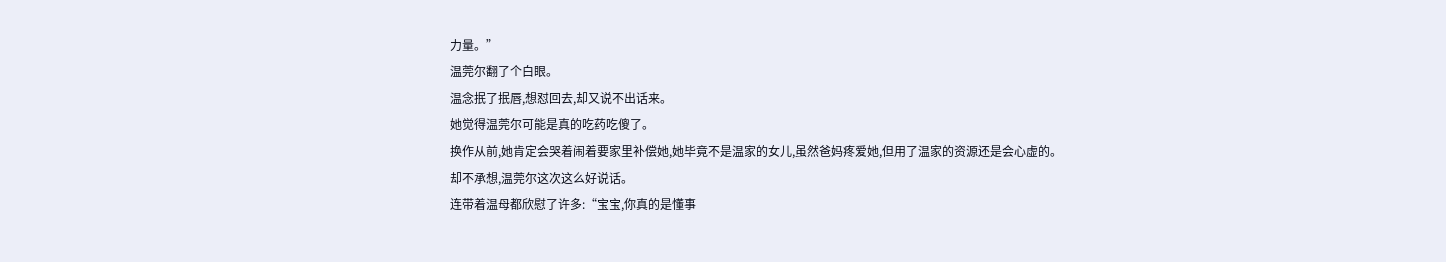力量。”
温莞尔翻了个白眼。
温念抿了抿唇,想怼回去,却又说不出话来。
她觉得温莞尔可能是真的吃药吃傻了。
换作从前,她肯定会哭着闹着要家里补偿她,她毕竟不是温家的女儿,虽然爸妈疼爱她,但用了温家的资源还是会心虚的。
却不承想,温莞尔这次这么好说话。
连带着温母都欣慰了许多:“宝宝,你真的是懂事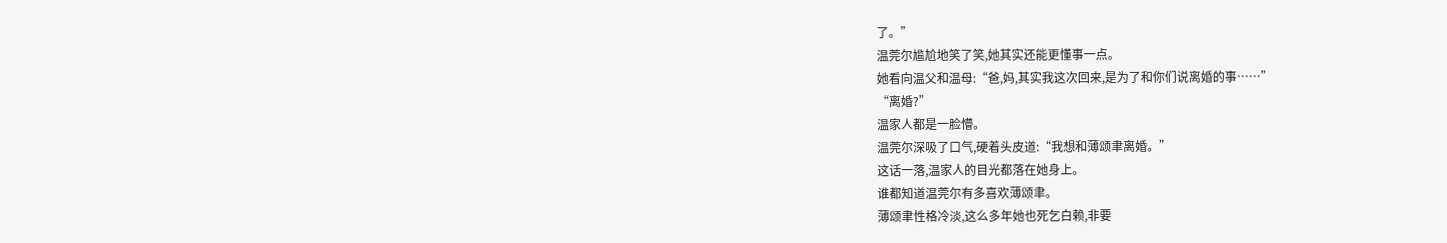了。”
温莞尔尴尬地笑了笑,她其实还能更懂事一点。
她看向温父和温母:“爸,妈,其实我这次回来,是为了和你们说离婚的事……”
“离婚?”
温家人都是一脸懵。
温莞尔深吸了口气,硬着头皮道:“我想和薄颂聿离婚。”
这话一落,温家人的目光都落在她身上。
谁都知道温莞尔有多喜欢薄颂聿。
薄颂聿性格冷淡,这么多年她也死乞白赖,非要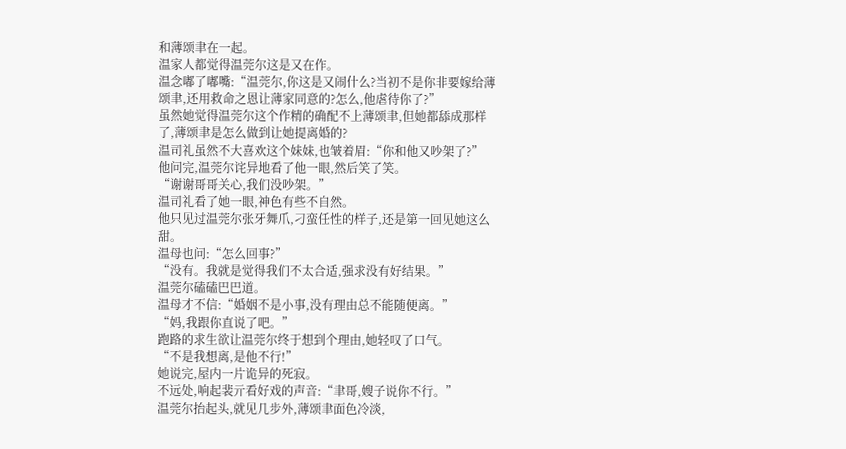和薄颂聿在一起。
温家人都觉得温莞尔这是又在作。
温念嘟了嘟嘴:“温莞尔,你这是又闹什么?当初不是你非要嫁给薄颂聿,还用救命之恩让薄家同意的?怎么,他虐待你了?”
虽然她觉得温莞尔这个作精的确配不上薄颂聿,但她都舔成那样了,薄颂聿是怎么做到让她提离婚的?
温司礼虽然不大喜欢这个妹妹,也皱着眉:“你和他又吵架了?”
他问完,温莞尔诧异地看了他一眼,然后笑了笑。
“谢谢哥哥关心,我们没吵架。”
温司礼看了她一眼,神色有些不自然。
他只见过温莞尔张牙舞爪,刁蛮任性的样子,还是第一回见她这么甜。
温母也问:“怎么回事?”
“没有。我就是觉得我们不太合适,强求没有好结果。”
温莞尔磕磕巴巴道。
温母才不信:“婚姻不是小事,没有理由总不能随便离。”
“妈,我跟你直说了吧。”
跑路的求生欲让温莞尔终于想到个理由,她轻叹了口气。
“不是我想离,是他不行!”
她说完,屋内一片诡异的死寂。
不远处,响起裴亓看好戏的声音:“聿哥,嫂子说你不行。”
温莞尔抬起头,就见几步外,薄颂聿面色冷淡,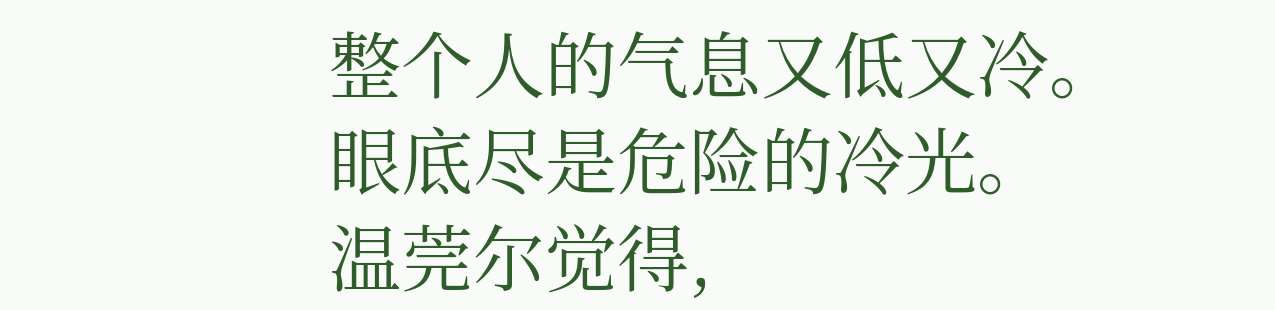整个人的气息又低又冷。
眼底尽是危险的冷光。
温莞尔觉得,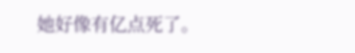她好像有亿点死了。